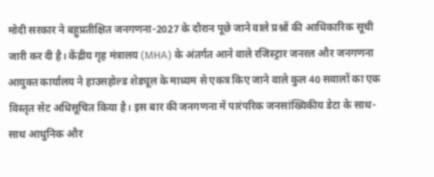मोदी सरकार ने बहुप्रतीक्षित जनगणना-2027 के दौरान पूछे जाने वाले प्रश्नों की आधिकारिक सूची जारी कर दी है। केंद्रीय गृह मंत्रालय (MHA) के अंतर्गत आने वाले रजिस्ट्रार जनरल और जनगणना आयुक्त कार्यालय ने हाउसहोल्ड शेड्यूल के माध्यम से एकत्र किए जाने वाले कुल 40 सवालों का एक विस्तृत सेट अधिसूचित किया है। इस बार की जनगणना में पारंपरिक जनसांख्यिकीय डेटा के साथ-साथ आधुनिक और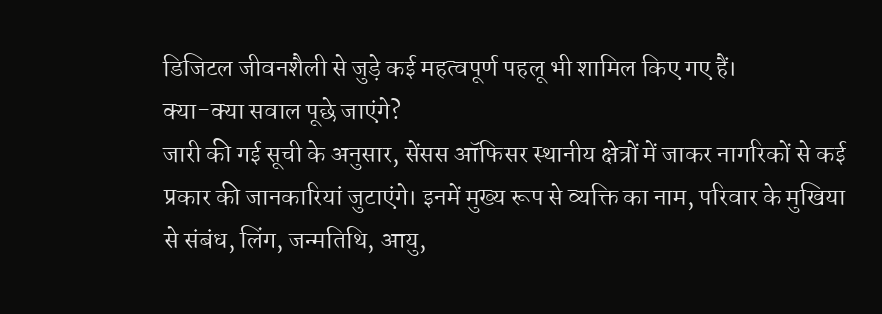डिजिटल जीवनशैली से जुड़े कई महत्वपूर्ण पहलू भी शामिल किए गए हैं।
क्या-क्या सवाल पूछे जाएंगे?
जारी की गई सूची के अनुसार, सेंसस ऑफिसर स्थानीय क्षेत्रों में जाकर नागरिकों से कई प्रकार की जानकारियां जुटाएंगे। इनमें मुख्य रूप से व्यक्ति का नाम, परिवार के मुखिया से संबंध, लिंग, जन्मतिथि, आयु,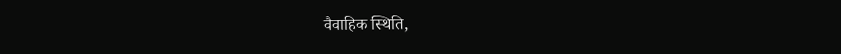वैवाहिक स्थिति,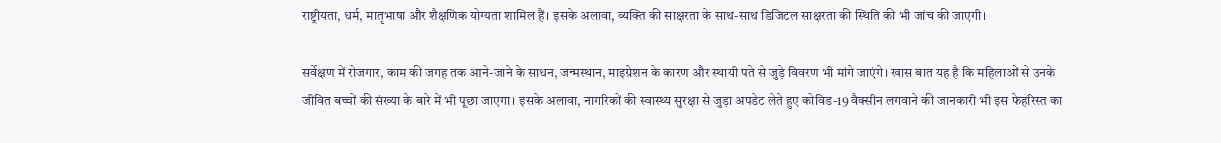राष्ट्रीयता, धर्म, मातृभाषा और शैक्षणिक योग्यता शामिल हैं। इसके अलावा, व्यक्ति की साक्षरता के साथ-साथ डिजिटल साक्षरता की स्थिति की भी जांच की जाएगी।

सर्वेक्षण में रोजगार, काम की जगह तक आने-जाने के साधन, जन्मस्थान, माइग्रेशन के कारण और स्थायी पते से जुड़े विवरण भी मांगे जाएंगे। खास बात यह है कि महिलाओं से उनके जीवित बच्चों की संख्या के बारे में भी पूछा जाएगा। इसके अलावा, नागरिकों की स्वास्थ्य सुरक्षा से जुड़ा अपडेट लेते हुए कोविड-19 वैक्सीन लगवाने की जानकारी भी इस फेहरिस्त का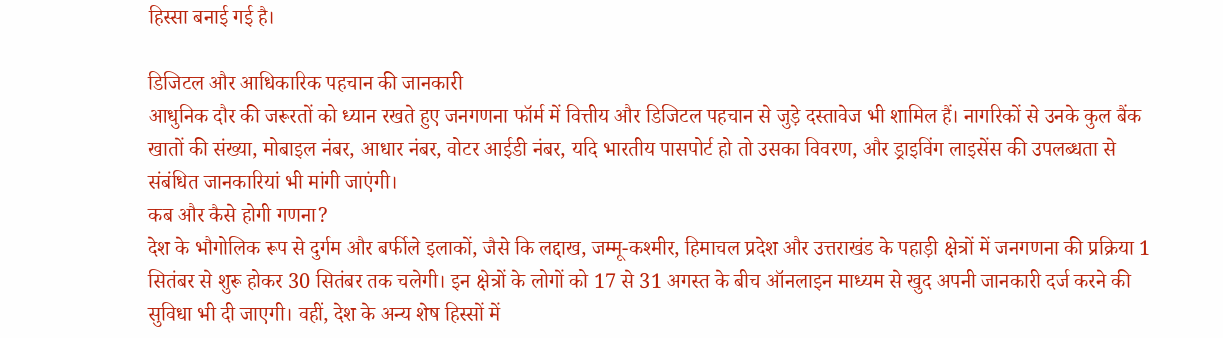हिस्सा बनाई गई है।

डिजिटल और आधिकारिक पहचान की जानकारी
आधुनिक दौर की जरूरतों को ध्यान रखते हुए जनगणना फॉर्म में वित्तीय और डिजिटल पहचान से जुड़े दस्तावेज भी शामिल हैं। नागरिकों से उनके कुल बैंक खातों की संख्या, मोबाइल नंबर, आधार नंबर, वोटर आईडी नंबर, यदि भारतीय पासपोर्ट हो तो उसका विवरण, और ड्राइविंग लाइसेंस की उपलब्धता से संबंधित जानकारियां भी मांगी जाएंगी।
कब और कैसे होगी गणना?
देश के भौगोलिक रूप से दुर्गम और बर्फीले इलाकों, जैसे कि लद्दाख, जम्मू-कश्मीर, हिमाचल प्रदेश और उत्तराखंड के पहाड़ी क्षेत्रों में जनगणना की प्रक्रिया 1 सितंबर से शुरू होकर 30 सितंबर तक चलेगी। इन क्षेत्रों के लोगों को 17 से 31 अगस्त के बीच ऑनलाइन माध्यम से खुद अपनी जानकारी दर्ज करने की सुविधा भी दी जाएगी। वहीं, देश के अन्य शेष हिस्सों में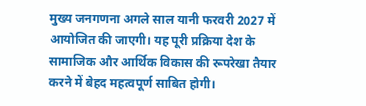मुख्य जनगणना अगले साल यानी फरवरी 2027 में आयोजित की जाएगी। यह पूरी प्रक्रिया देश के सामाजिक और आर्थिक विकास की रूपरेखा तैयार करने में बेहद महत्वपूर्ण साबित होगी।